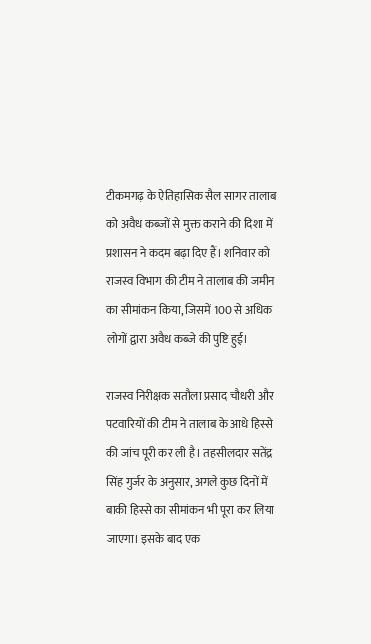टीकमगढ़ के ऐतिहासिक सैल सागर तालाब को अवैध कब्जों से मुक्त कराने की दिशा में प्रशासन ने कदम बढ़ा दिए हैं। शनिवार को राजस्व विभाग की टीम ने तालाब की जमीन का सीमांकन किया, जिसमें 100 से अधिक लोगों द्वारा अवैध कब्जे की पुष्टि हुई।

राजस्व निरीक्षक सतौला प्रसाद चौधरी और पटवारियों की टीम ने तालाब के आधे हिस्से की जांच पूरी कर ली है। तहसीलदार सतेंद्र सिंह गुर्जर के अनुसार, अगले कुछ दिनों में बाकी हिस्से का सीमांकन भी पूरा कर लिया जाएगा। इसके बाद एक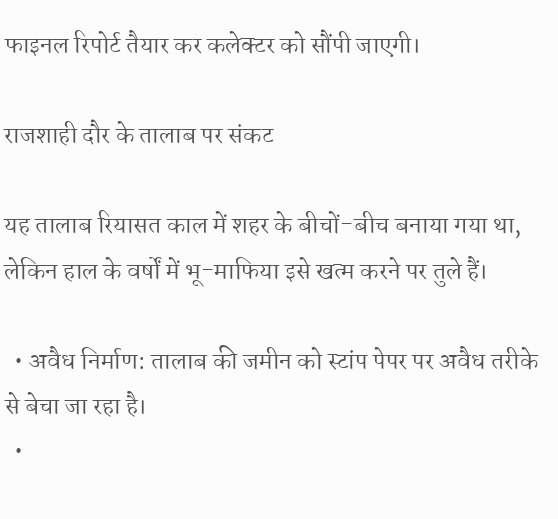फाइनल रिपोर्ट तैयार कर कलेक्टर को सौंपी जाएगी।

राजशाही दौर के तालाब पर संकट

यह तालाब रियासत काल में शहर के बीचों-बीच बनाया गया था, लेकिन हाल के वर्षों में भू-माफिया इसे खत्म करने पर तुले हैं।

  • अवैध निर्माण: तालाब की जमीन को स्टांप पेपर पर अवैध तरीके से बेचा जा रहा है।
  •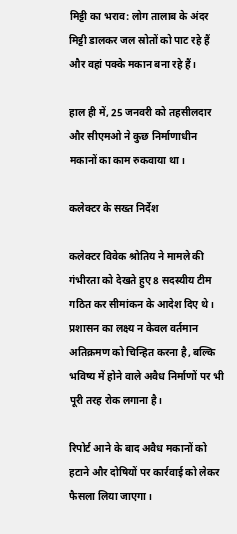मिट्टी का भराव: लोग तालाब के अंदर मिट्टी डालकर जल स्रोतों को पाट रहे हैं और वहां पक्के मकान बना रहे हैं।

हाल ही में, 25 जनवरी को तहसीलदार और सीएमओ ने कुछ निर्माणाधीन मकानों का काम रुकवाया था।

कलेक्टर के सख्त निर्देश

कलेक्टर विवेक श्रोतिय ने मामले की गंभीरता को देखते हुए 8 सदस्यीय टीम गठित कर सीमांकन के आदेश दिए थे। प्रशासन का लक्ष्य न केवल वर्तमान अतिक्रमण को चिन्हित करना है, बल्कि भविष्य में होने वाले अवैध निर्माणों पर भी पूरी तरह रोक लगाना है।

रिपोर्ट आने के बाद अवैध मकानों को हटाने और दोषियों पर कार्रवाई को लेकर फैसला लिया जाएगा।